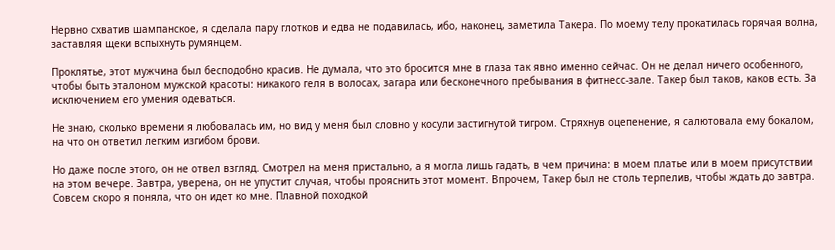Нервно схватив шампанское, я сделала пару глотков и едва не подавилась, ибо, наконец, заметила Такера. По моему телу прокатилась горячая волна, заставляя щеки вспыхнуть румянцем.

Проклятье, этот мужчина был бесподобно красив. Не думала, что это бросится мне в глаза так явно именно сейчас. Он не делал ничего особенного, чтобы быть эталоном мужской красоты: никакого геля в волосах, загара или бесконечного пребывания в фитнесс-зале. Такер был таков, каков есть. За исключением его умения одеваться.

Не знаю, сколько времени я любовалась им, но вид у меня был словно у косули застигнутой тигром. Стряхнув оцепенение, я салютовала ему бокалом, на что он ответил легким изгибом брови.

Но даже после этого, он не отвел взгляд. Смотрел на меня пристально, а я могла лишь гадать, в чем причина: в моем платье или в моем присутствии на этом вечере. Завтра, уверена, он не упустит случая, чтобы прояснить этот момент. Впрочем, Такер был не столь терпелив, чтобы ждать до завтра. Совсем скоро я поняла, что он идет ко мне. Плавной походкой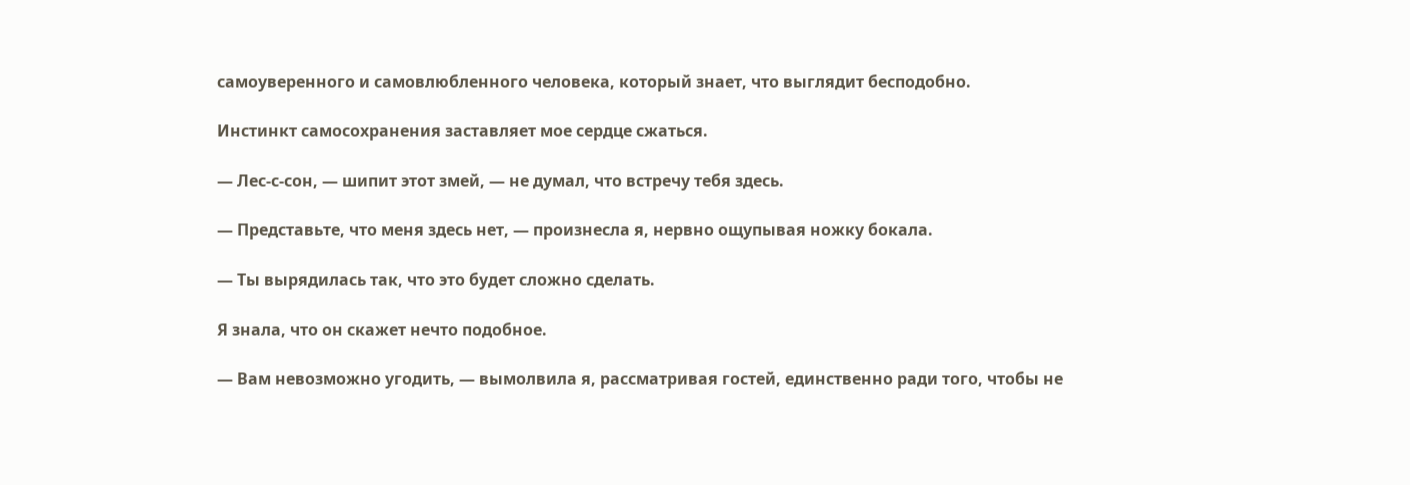самоуверенного и самовлюбленного человека, который знает, что выглядит бесподобно.

Инстинкт самосохранения заставляет мое сердце сжаться.

— Лес-с-сон, — шипит этот змей, — не думал, что встречу тебя здесь.

— Представьте, что меня здесь нет, — произнесла я, нервно ощупывая ножку бокала.

— Ты вырядилась так, что это будет сложно сделать.

Я знала, что он скажет нечто подобное.

— Вам невозможно угодить, — вымолвила я, рассматривая гостей, единственно ради того, чтобы не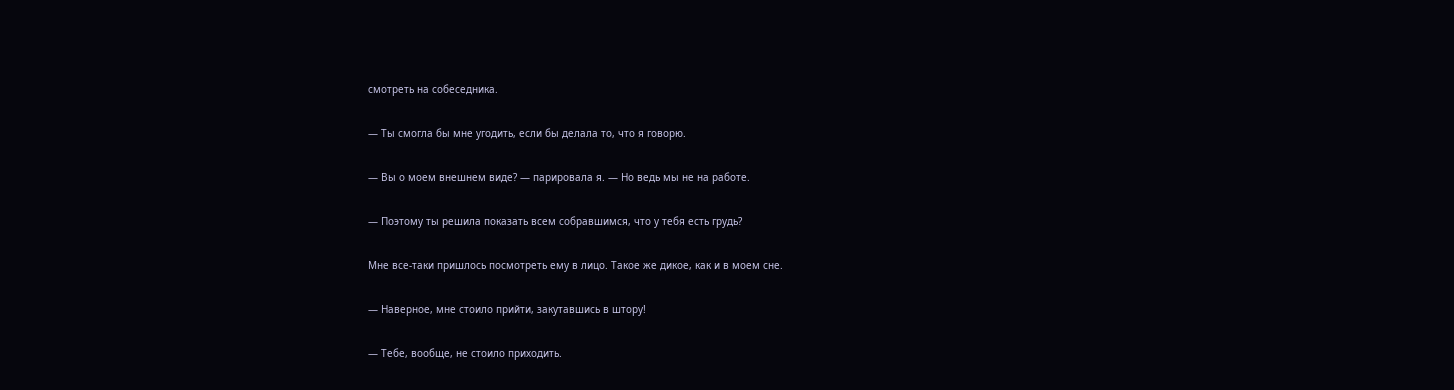смотреть на собеседника.

— Ты смогла бы мне угодить, если бы делала то, что я говорю.

— Вы о моем внешнем виде? — парировала я. — Но ведь мы не на работе.

— Поэтому ты решила показать всем собравшимся, что у тебя есть грудь?

Мне все-таки пришлось посмотреть ему в лицо. Такое же дикое, как и в моем сне.

— Наверное, мне стоило прийти, закутавшись в штору!

— Тебе, вообще, не стоило приходить.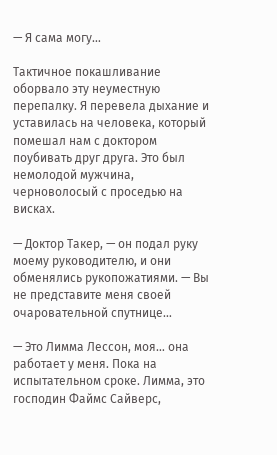— Я сама могу…

Тактичное покашливание оборвало эту неуместную перепалку. Я перевела дыхание и уставилась на человека, который помешал нам с доктором поубивать друг друга. Это был немолодой мужчина, черноволосый с проседью на висках.

— Доктор Такер, — он подал руку моему руководителю, и они обменялись рукопожатиями. — Вы не представите меня своей очаровательной спутнице…

— Это Лимма Лессон, моя… она работает у меня. Пока на испытательном сроке. Лимма, это господин Файмс Сайверс,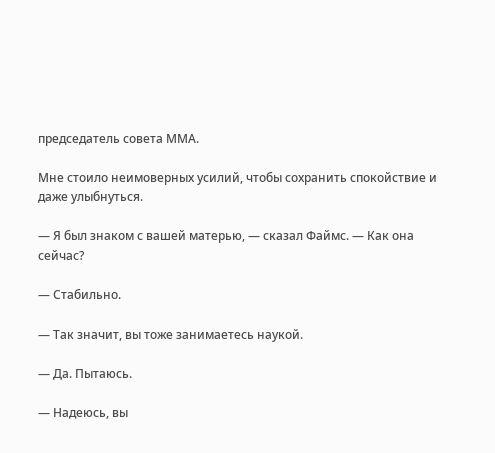председатель совета ММА.

Мне стоило неимоверных усилий, чтобы сохранить спокойствие и даже улыбнуться.

— Я был знаком с вашей матерью, — сказал Файмс. — Как она сейчас?

— Стабильно.

— Так значит, вы тоже занимаетесь наукой.

— Да. Пытаюсь.

— Надеюсь, вы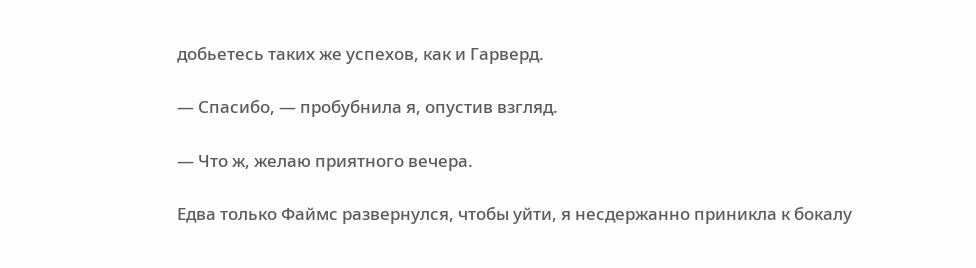добьетесь таких же успехов, как и Гарверд.

— Спасибо, — пробубнила я, опустив взгляд.

— Что ж, желаю приятного вечера.

Едва только Файмс развернулся, чтобы уйти, я несдержанно приникла к бокалу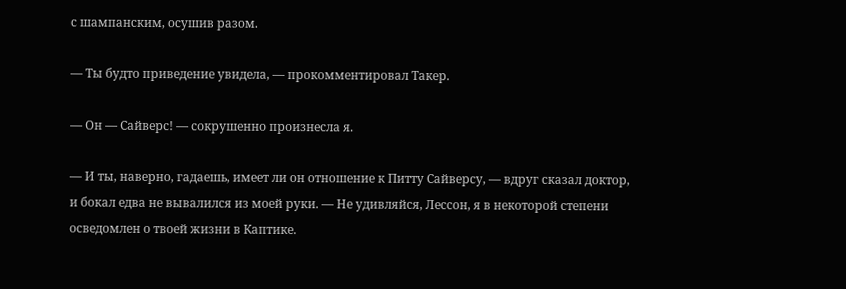с шампанским, осушив разом.

— Ты будто приведение увидела, — прокомментировал Такер.

— Он — Сайверс! — сокрушенно произнесла я.

— И ты, наверно, гадаешь, имеет ли он отношение к Питту Сайверсу, — вдруг сказал доктор, и бокал едва не вывалился из моей руки. — Не удивляйся, Лессон, я в некоторой степени осведомлен о твоей жизни в Каптике.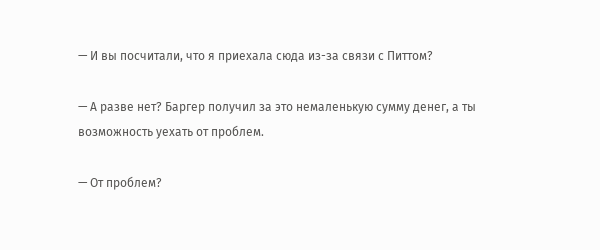— И вы посчитали, что я приехала сюда из-за связи с Питтом?

— А разве нет? Баргер получил за это немаленькую сумму денег, а ты возможность уехать от проблем.

— От проблем?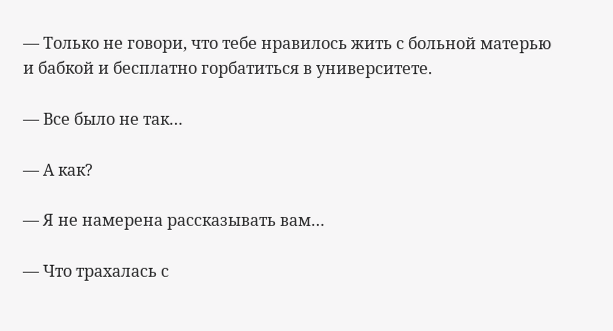— Только не говори, что тебе нравилось жить с больной матерью и бабкой и бесплатно горбатиться в университете.

— Все было не так…

— А как?

— Я не намерена рассказывать вам…

— Что трахалась с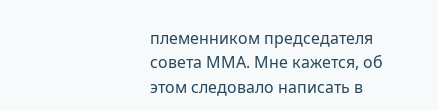племенником председателя совета ММА. Мне кажется, об этом следовало написать в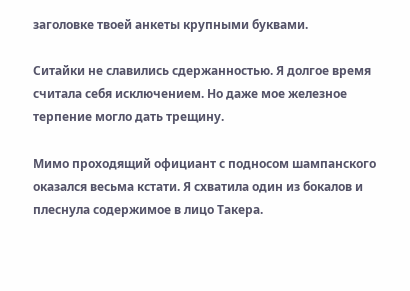заголовке твоей анкеты крупными буквами.

Ситайки не славились сдержанностью. Я долгое время считала себя исключением. Но даже мое железное терпение могло дать трещину.

Мимо проходящий официант с подносом шампанского оказался весьма кстати. Я схватила один из бокалов и плеснула содержимое в лицо Такера.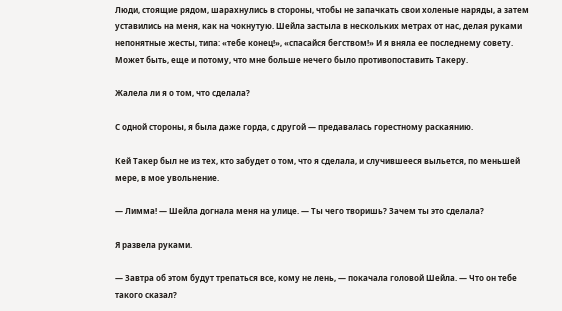Люди, стоящие рядом, шарахнулись в стороны, чтобы не запачкать свои холеные наряды, а затем уставились на меня, как на чокнутую. Шейла застыла в нескольких метрах от нас, делая руками непонятные жесты, типа: «тебе конец!», «спасайся бегством!» И я вняла ее последнему совету. Может быть, еще и потому, что мне больше нечего было противопоставить Такеру.

Жалела ли я о том, что сделала?

С одной стороны, я была даже горда, с другой — предавалась горестному раскаянию.

Кей Такер был не из тех, кто забудет о том, что я сделала, и случившееся выльется, по меньшей мере, в мое увольнение.

— Лимма! — Шейла догнала меня на улице. — Ты чего творишь? Зачем ты это сделала?

Я развела руками.

— Завтра об этом будут трепаться все, кому не лень, — покачала головой Шейла. — Что он тебе такого сказал?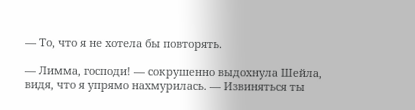— То, что я не хотела бы повторять.

— Лимма, господи! — сокрушенно выдохнула Шейла, видя, что я упрямо нахмурилась. — Извиняться ты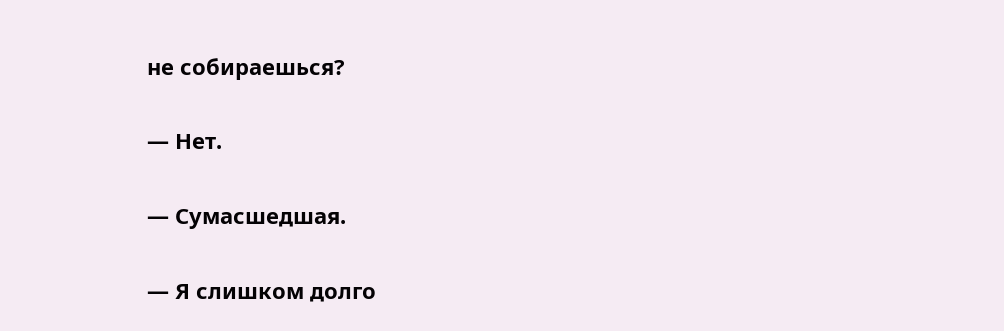не собираешься?

— Нет.

— Сумасшедшая.

— Я слишком долго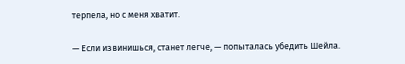терпела, но с меня хватит.

— Если извинишься, станет легче, — попыталась убедить Шейла.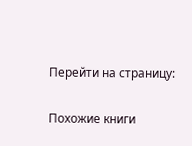Перейти на страницу:

Похожие книги